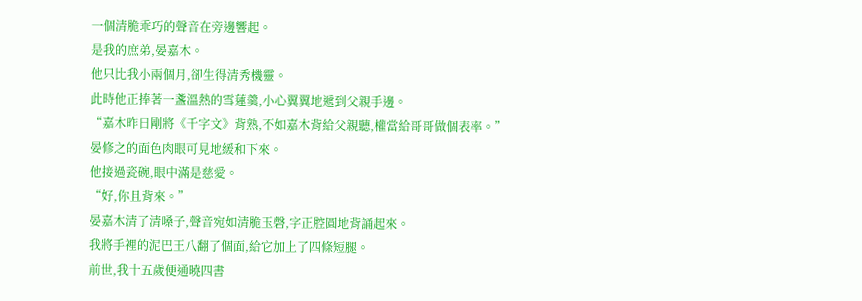一個清脆乖巧的聲音在旁邊響起。
是我的庶弟,晏嘉木。
他只比我小兩個月,卻生得清秀機靈。
此時他正捧著一盞溫熱的雪蓮羹,小心翼翼地遞到父親手邊。
“嘉木昨日剛將《千字文》背熟,不如嘉木背給父親聽,權當給哥哥做個表率。”
晏修之的面色肉眼可見地緩和下來。
他接過瓷碗,眼中滿是慈愛。
“好,你且背來。”
晏嘉木清了清嗓子,聲音宛如清脆玉磬,字正腔圓地背誦起來。
我將手裡的泥巴王八翻了個面,給它加上了四條短腿。
前世,我十五歲便通曉四書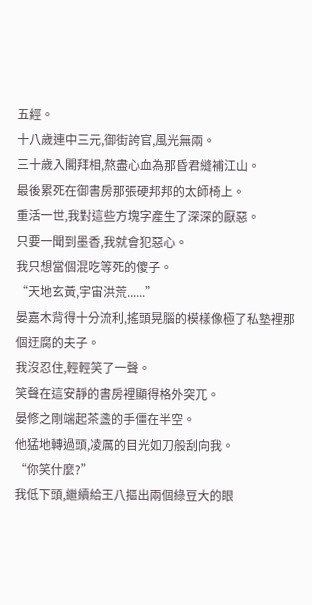五經。
十八歲連中三元,御街誇官,風光無兩。
三十歲入閣拜相,熬盡心血為那昏君縫補江山。
最後累死在御書房那張硬邦邦的太師椅上。
重活一世,我對這些方塊字產生了深深的厭惡。
只要一聞到墨香,我就會犯惡心。
我只想當個混吃等死的傻子。
“天地玄黃,宇宙洪荒......”
晏嘉木背得十分流利,搖頭晃腦的模樣像極了私塾裡那個迂腐的夫子。
我沒忍住,輕輕笑了一聲。
笑聲在這安靜的書房裡顯得格外突兀。
晏修之剛端起茶盞的手僵在半空。
他猛地轉過頭,凌厲的目光如刀般刮向我。
“你笑什麼?”
我低下頭,繼續給王八摳出兩個綠豆大的眼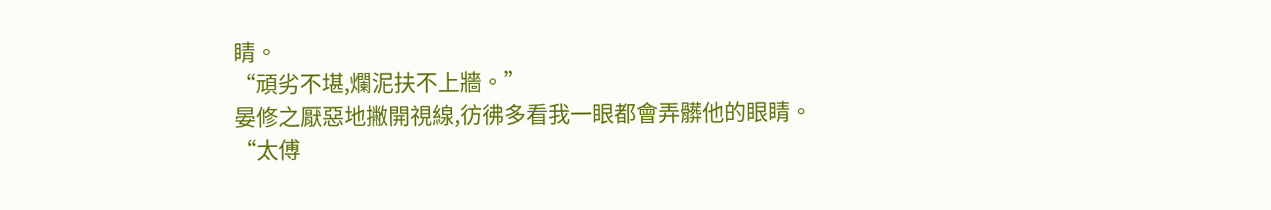睛。
“頑劣不堪,爛泥扶不上牆。”
晏修之厭惡地撇開視線,彷彿多看我一眼都會弄髒他的眼睛。
“太傅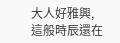大人好雅興,這般時辰還在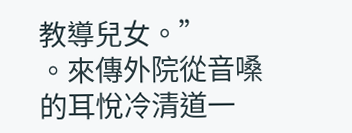教導兒女。”
。來傳外院從音嗓的耳悅冷清道一